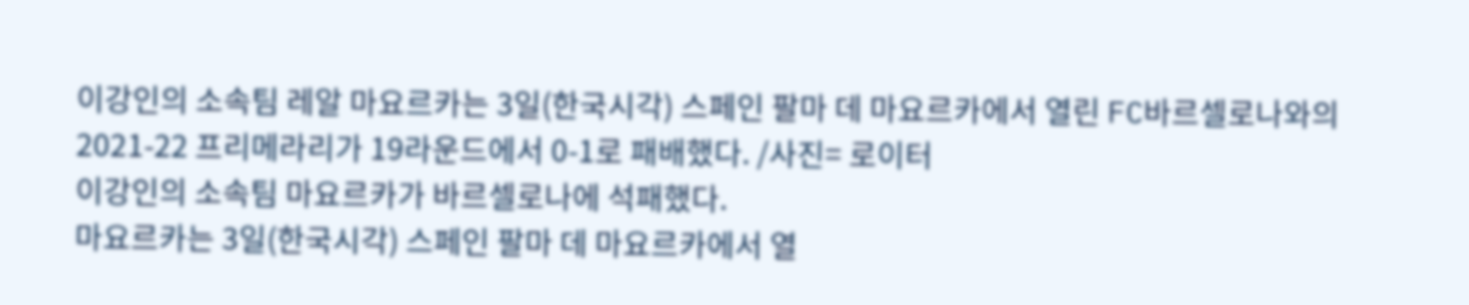이강인의 소속팀 레알 마요르카는 3일(한국시각) 스페인 팔마 데 마요르카에서 열린 FC바르셀로나와의 2021-22 프리메라리가 19라운드에서 0-1로 패배했다. /사진= 로이터
이강인의 소속팀 마요르카가 바르셀로나에 석패했다.
마요르카는 3일(한국시각) 스페인 팔마 데 마요르카에서 열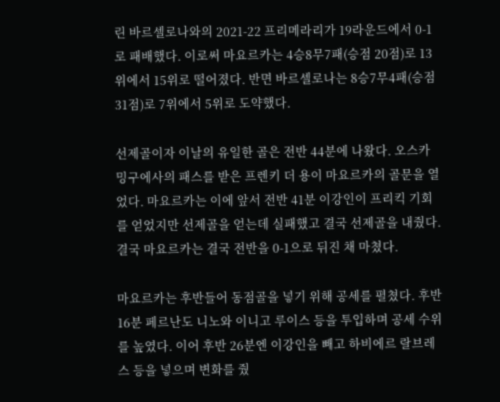린 바르셀로나와의 2021-22 프리메라리가 19라운드에서 0-1로 패배했다. 이로써 마요르카는 4승8무7패(승점 20점)로 13위에서 15위로 떨어졌다. 반면 바르셀로나는 8승7무4패(승점 31점)로 7위에서 5위로 도약했다.

선제골이자 이날의 유일한 골은 전반 44분에 나왔다. 오스카 밍구에사의 패스를 받은 프렌키 더 용이 마요르카의 골문을 열었다. 마요르카는 이에 앞서 전반 41분 이강인이 프리킥 기회를 얻었지만 선제골을 얻는데 실패했고 결국 선제골을 내줬다. 결국 마요르카는 결국 전반을 0-1으로 뒤진 채 마쳤다.

마요르카는 후반들어 동점골을 넣기 위해 공세를 펼쳤다. 후반 16분 페르난도 니노와 이니고 루이스 등을 투입하며 공세 수위를 높였다. 이어 후반 26분엔 이강인을 빼고 하비에르 랄브레스 등을 넣으며 변화를 줬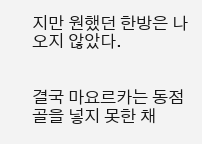지만 원했던 한방은 나오지 않았다.


결국 마요르카는 동점골을 넣지 못한 채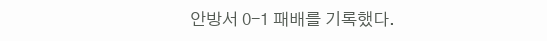안방서 0-1 패배를 기록했다.